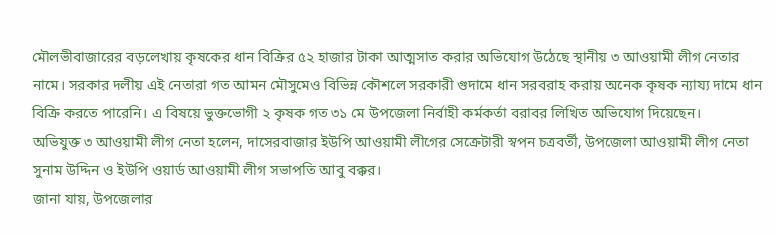মৌলভীবাজারের বড়লেখায় কৃষকের ধান বিক্রির ৫২ হাজার টাকা আত্মসাত করার অভিযোগ উঠেছে স্থানীয় ৩ আওয়ামী লীগ নেতার নামে। সরকার দলীয় এই নেতারা গত আমন মৌসুমেও বিভিন্ন কৌশলে সরকারী গুদামে ধান সরবরাহ করায় অনেক কৃষক ন্যায্য দামে ধান বিক্রি করতে পারেনি। এ বিষয়ে ভুক্তভোগী ২ কৃষক গত ৩১ মে উপজেলা নির্বাহী কর্মকর্তা বরাবর লিখিত অভিযোগ দিয়েছেন।
অভিযুক্ত ৩ আওয়ামী লীগ নেতা হলেন, দাসেরবাজার ইউপি আওয়ামী লীগের সেক্রেটারী স্বপন চত্রবর্তী, উপজেলা আওয়ামী লীগ নেতা সুনাম উদ্দিন ও ইউপি ওয়ার্ড আওয়ামী লীগ সভাপতি আবু বক্কর।
জানা যায়, উপজেলার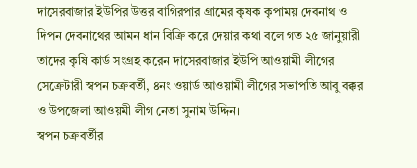দাসেরবাজার ইউপির উত্তর বাগিরপার গ্রামের কৃষক কৃপাময় দেবনাথ ও দিপন দেবনাথের আমন ধান বিক্রি করে দেয়ার কথা বলে গত ২৫ জানুয়ারী তাদের কৃষি কার্ড সংগ্রহ করেন দাসেরবাজার ইউপি আওয়ামী লীগের সেক্রেটারী স্বপন চক্রবর্তী, ৪নং ওয়ার্ড আওয়ামী লীগের সভাপতি আবু বক্কর ও উপজেলা আওয়মী লীগ নেতা সুনাম উদ্দিন।
স্বপন চক্রবর্তীর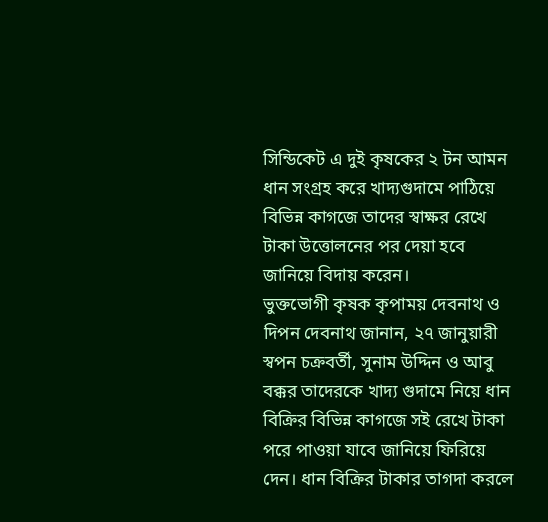সিন্ডিকেট এ দুই কৃষকের ২ টন আমন ধান সংগ্রহ করে খাদ্যগুদামে পাঠিয়ে বিভিন্ন কাগজে তাদের স্বাক্ষর রেখে টাকা উত্তোলনের পর দেয়া হবে জানিয়ে বিদায় করেন।
ভুক্তভোগী কৃষক কৃপাময় দেবনাথ ও দিপন দেবনাথ জানান, ২৭ জানুয়ারী স্বপন চক্রবর্তী, সুনাম উদ্দিন ও আবু বক্কর তাদেরকে খাদ্য গুদামে নিয়ে ধান বিক্রির বিভিন্ন কাগজে সই রেখে টাকা পরে পাওয়া যাবে জানিয়ে ফিরিয়ে দেন। ধান বিক্রির টাকার তাগদা করলে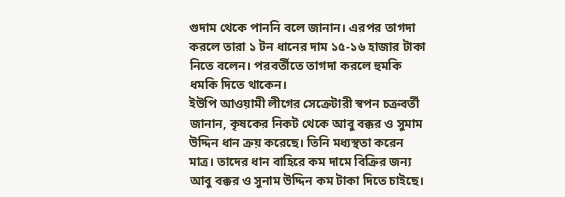গুদাম থেকে পাননি বলে জানান। এরপর তাগদা করলে তারা ১ টন ধানের দাম ১৫-১৬ হাজার টাকা নিতে বলেন। পরবর্তীতে তাগদা করলে হুমকি ধমকি দিতে থাকেন।
ইউপি আওয়ামী লীগের সেক্রেটারী স্বপন চক্রবর্তী জানান, কৃষকের নিকট থেকে আবু বক্কর ও সুমাম উদ্দিন ধান ক্রয় করেছে। তিনি মধ্যস্থতা করেন মাত্র। তাদের ধান বাহিরে কম দামে বিক্রির জন্য আবু বক্কর ও সুনাম উদ্দিন কম টাকা দিতে চাইছে।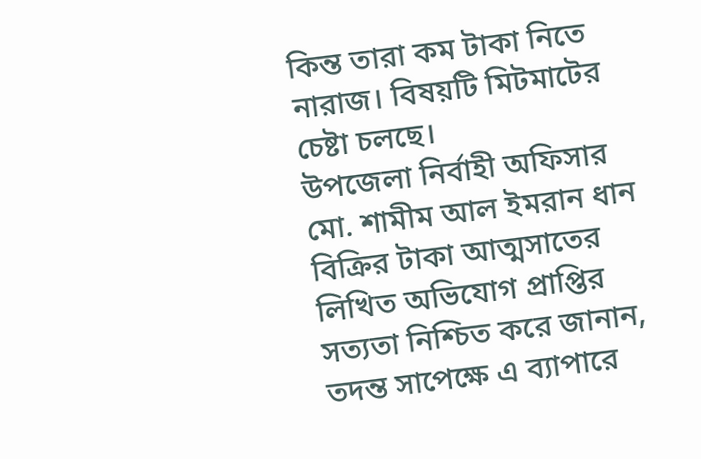কিন্ত তারা কম টাকা নিতে নারাজ। বিষয়টি মিটমাটের চেষ্টা চলছে।
উপজেলা নির্বাহী অফিসার মো. শামীম আল ইমরান ধান বিক্রির টাকা আত্মসাতের লিখিত অভিযোগ প্রাপ্তির সত্যতা নিশ্চিত করে জানান, তদন্ত সাপেক্ষে এ ব্যাপারে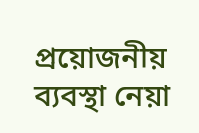প্রয়োজনীয় ব্যবস্থা নেয়া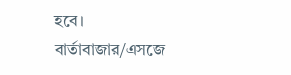হবে।
বার্তাবাজার/এসজে